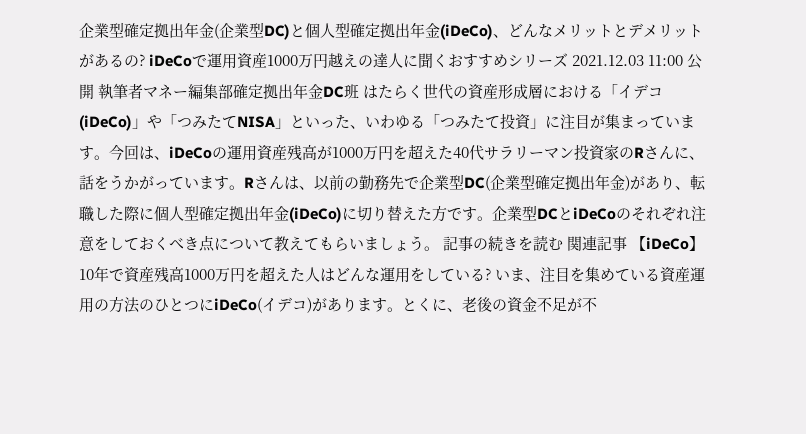企業型確定拠出年金(企業型DC)と個人型確定拠出年金(iDeCo)、どんなメリットとデメリットがあるの? iDeCoで運用資産1000万円越えの達人に聞くおすすめシリーズ 2021.12.03 11:00 公開 執筆者マネー編集部確定拠出年金DC班 はたらく世代の資産形成層における「イデコ(iDeCo)」や「つみたてNISA」といった、いわゆる「つみたて投資」に注目が集まっています。今回は、iDeCoの運用資産残高が1000万円を超えた40代サラリーマン投資家のRさんに、話をうかがっています。Rさんは、以前の勤務先で企業型DC(企業型確定拠出年金)があり、転職した際に個人型確定拠出年金(iDeCo)に切り替えた方です。企業型DCとiDeCoのそれぞれ注意をしておくべき点について教えてもらいましょう。 記事の続きを読む 関連記事 【iDeCo】10年で資産残高1000万円を超えた人はどんな運用をしている? いま、注目を集めている資産運用の方法のひとつにiDeCo(イデコ)があります。とくに、老後の資金不足が不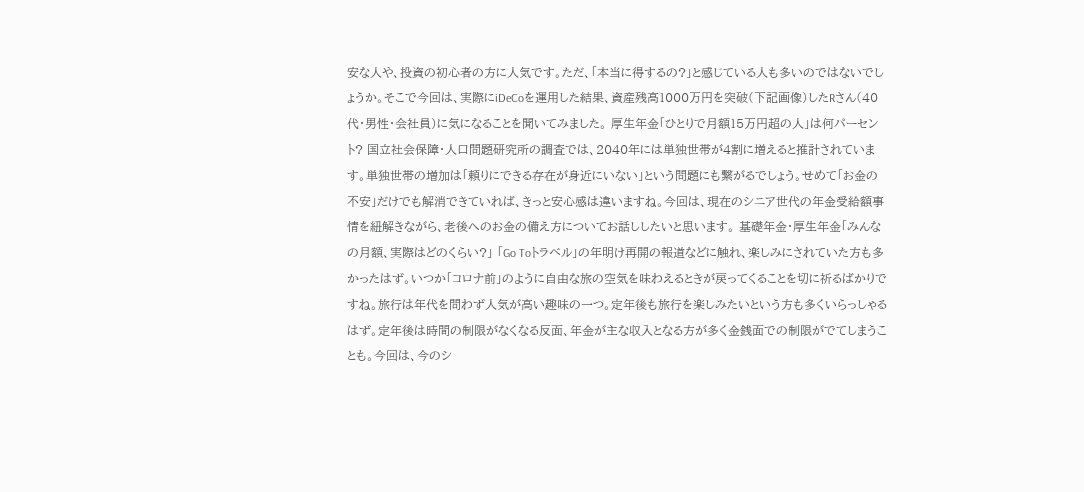安な人や、投資の初心者の方に人気です。ただ、「本当に得するの?」と感じている人も多いのではないでしょうか。そこで今回は、実際にiDeCoを運用した結果、資産残高1000万円を突破(下記画像)したRさん(40代・男性・会社員)に気になることを聞いてみました。 厚生年金「ひとりで月額15万円超の人」は何パーセント? 国立社会保障・人口問題研究所の調査では、2040年には単独世帯が4割に増えると推計されています。単独世帯の増加は「頼りにできる存在が身近にいない」という問題にも繋がるでしょう。せめて「お金の不安」だけでも解消できていれば、きっと安心感は違いますね。今回は、現在のシニア世代の年金受給額事情を紐解きながら、老後へのお金の備え方についてお話ししたいと思います。 基礎年金・厚生年金「みんなの月額、実際はどのくらい?」 「Go Toトラベル」の年明け再開の報道などに触れ、楽しみにされていた方も多かったはず。いつか「コロナ前」のように自由な旅の空気を味わえるときが戻ってくることを切に祈るばかりですね。旅行は年代を問わず人気が高い趣味の一つ。定年後も旅行を楽しみたいという方も多くいらっしゃるはず。定年後は時間の制限がなくなる反面、年金が主な収入となる方が多く金銭面での制限がでてしまうことも。今回は、今のシ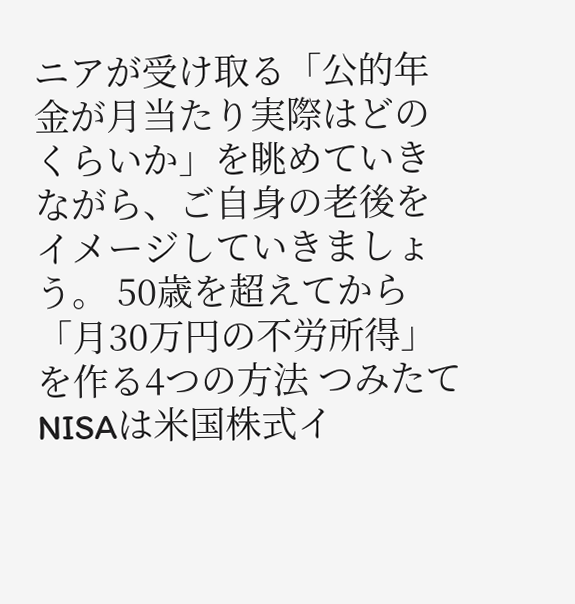ニアが受け取る「公的年金が月当たり実際はどのくらいか」を眺めていきながら、ご自身の老後をイメージしていきましょう。 50歳を超えてから「月30万円の不労所得」を作る4つの方法 つみたてNISAは米国株式イ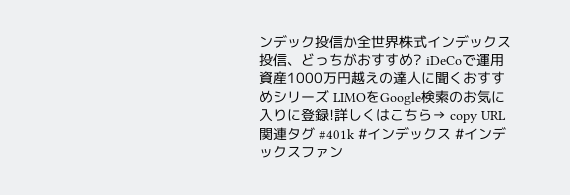ンデック投信か全世界株式インデックス投信、どっちがおすすめ? iDeCoで運用資産1000万円越えの達人に聞くおすすめシリーズ LIMOをGoogle検索のお気に入りに登録!詳しくはこちら→ copy URL 関連タグ #401k #インデックス #インデックスファン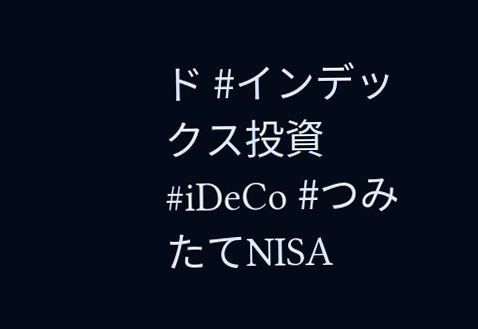ド #インデックス投資 #iDeCo #つみたてNISA